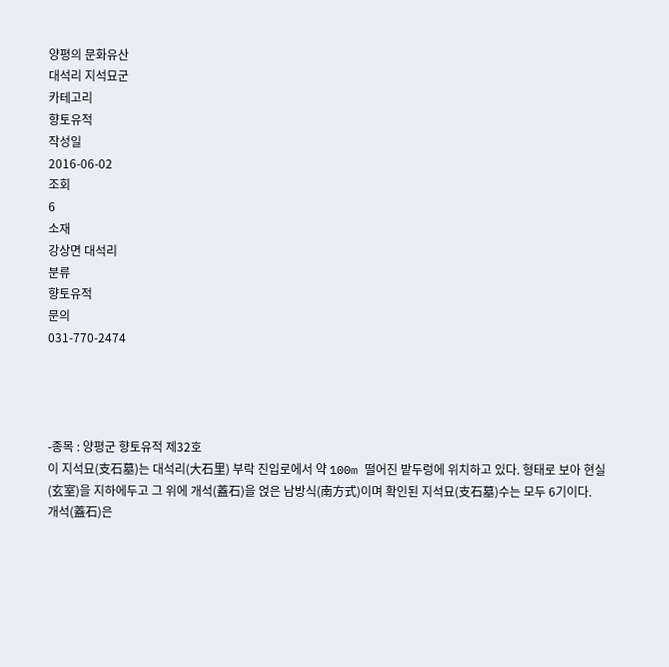양평의 문화유산
대석리 지석묘군
카테고리
향토유적
작성일
2016-06-02
조회
6
소재
강상면 대석리
분류
향토유적
문의
031-770-2474




-종목 : 양평군 향토유적 제32호
이 지석묘(支石墓)는 대석리(大石里) 부락 진입로에서 약 100m 떨어진 밭두렁에 위치하고 있다. 형태로 보아 현실(玄室)을 지하에두고 그 위에 개석(蓋石)을 얹은 남방식(南方式)이며 확인된 지석묘(支石墓)수는 모두 6기이다.
개석(蓋石)은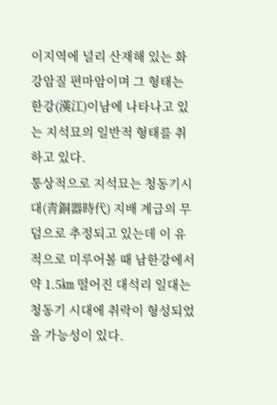이지역에 널리 산재해 있는 화강암질 편마암이며 그 형태는 한강(漢江)이남에 나타나고 있는 지석묘의 일반적 형태를 취하고 있다.
통상적으로 지석묘는 청동기시대(靑銅器時代) 지배 계급의 무덤으로 추정되고 있는데 이 유적으로 미루어볼 때 남한강에서 약 1.5㎞ 떨어진 대석리 일대는 청동기 시대에 취락이 형성되었을 가능성이 있다.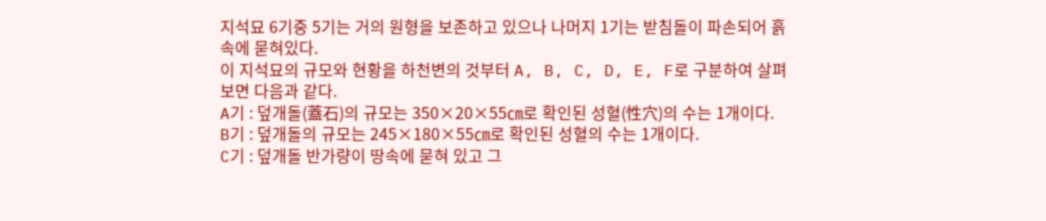지석묘 6기중 5기는 거의 원형을 보존하고 있으나 나머지 1기는 받침돌이 파손되어 흙속에 묻혀있다.
이 지석묘의 규모와 현황을 하천변의 것부터 A, B, C, D, E, F로 구분하여 살펴보면 다음과 같다.
A기 : 덮개돌(蓋石)의 규모는 350×20×55㎝로 확인된 성혈(性穴)의 수는 1개이다.
B기 : 덮개돌의 규모는 245×180×55㎝로 확인된 성혈의 수는 1개이다.
C기 : 덮개돌 반가량이 땅속에 묻혀 있고 그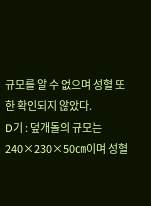규모를 알 수 없으며 성혈 또한 확인되지 않았다.
D기 : 덮개돌의 규모는 240×230×50㎝이며 성혈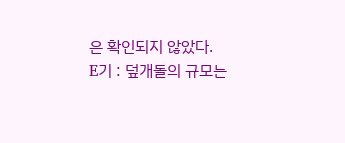은 확인되지 않았다.
E기 : 덮개돌의 규모는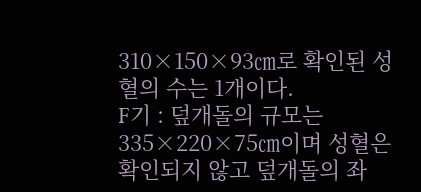310×150×93㎝로 확인된 성혈의 수는 1개이다.
F기 : 덮개돌의 규모는 335×220×75㎝이며 성혈은 확인되지 않고 덮개돌의 좌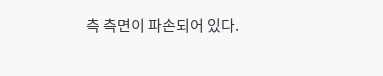측 측면이 파손되어 있다.